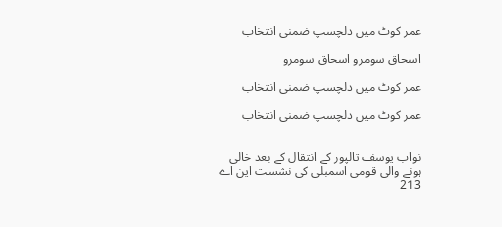عمر کوٹ میں دلچسپ ضمنی انتخاب

اسحاق سومرو اسحاق سومرو

عمر کوٹ میں دلچسپ ضمنی انتخاب

عمر کوٹ میں دلچسپ ضمنی انتخاب


نواب یوسف تالپور کے انتقال کے بعد خالی ہونے والی قومی اسمبلی کی نشست این اے 213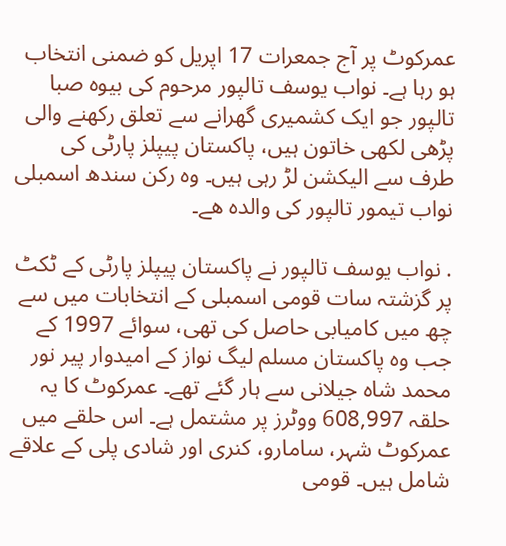عمرکوٹ پر آج جمعرات 17 اپریل کو ضمنی انتخاب ہو رہا ہے۔ نواب یوسف تالپور مرحوم کی بیوہ صبا تالپور جو ایک کشمیری گھرانے سے تعلق رکھنے والی پڑھی لکھی خاتون ہیں، پاکستان پیپلز پارٹی کی طرف سے الیکشن لڑ رہی ہیں۔ وہ رکن سندھ اسمبلی نواب تیمور تالپور کی والدہ ھے۔

. نواب یوسف تالپور نے پاکستان پیپلز پارٹی کے ٹکٹ پر گزشتہ سات قومی اسمبلی کے انتخابات میں سے چھ میں کامیابی حاصل کی تھی، سوائے 1997 کے جب وہ پاکستان مسلم لیگ نواز کے امیدوار پیر نور محمد شاہ جیلانی سے ہار گئے تھے۔ عمرکوٹ کا یہ حلقہ 608,997 ووٹرز پر مشتمل ہے۔ اس حلقے میں عمرکوٹ شہر، سامارو، کنری اور شادی پلی کے علاقے شامل ہیں۔ قومی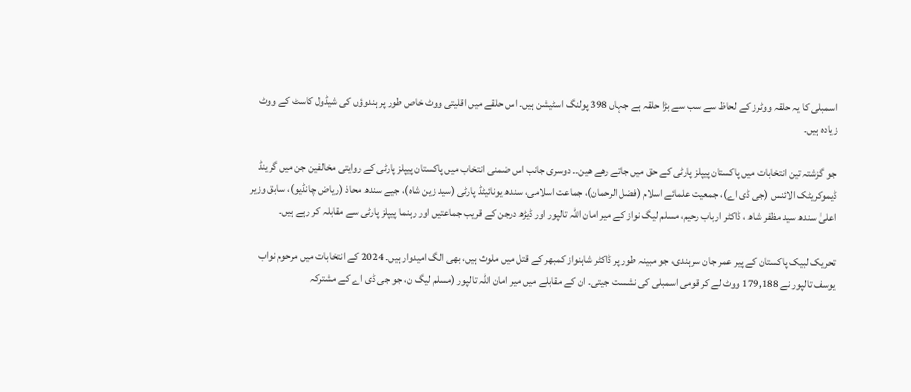اسمبلی کا یہ حلقہ ووٹرز کے لحاظ سے سب سے بڑا حلقہ ہے جہاں 398 پولنگ اسٹیشن ہیں۔ اس حلقے میں اقلیتی ووٹ خاص طور پر ہندوؤں کی شیڈول کاسٹ کے ووٹ زیادہ ہیں۔

جو گزشتہ تین انتخابات میں پاکستان پیپلز پارٹی کے حق میں جاتے رھے ھین۔۔ دوسری جانب اس ضمنی انتخاب میں پاکستان پیپلز پارٹی کے روایتی مخالفین جن میں گرینڈ ڈیموکریٹک الائنس (جی ڈی اے)، جمعیت علمائے اسلام (فضل الرحمان)، جماعت اسلامی، سندھ یونائیٹڈ پارٹی (سید زین شاہ)، جیے سندھ محاذ (ریاض چانڈیو)، سابق وزیر اعلیٰ سندھ سید مظفر شاھ ، ڈاکٹر ارباب رحیم، مسلم لیگ نواز کے میر امان اللہ تالپور اور ڈیڑھ درجن کے قریب جماعتیں اور رہنما پیپلز پارٹی سے مقابلہ کر رہے ہیں۔

تحریک لبیک پاکستان کے پیر عمر جان سرہندی، جو مبینہ طور پر ڈاکٹر شاہنواز کمبھر کے قتل میں ملوث ہیں، بھی الگ امیدوار ہیں۔ 2024 کے انتخابات میں مرحوم نواب یوسف تالپور نے 179,188 ووٹ لے کر قومی اسمبلی کی نشست جیتی۔ ان کے مقابلے میں میر امان اللہ تالپور (مسلم لیگ ن، جو جی ڈی اے کے مشترکہ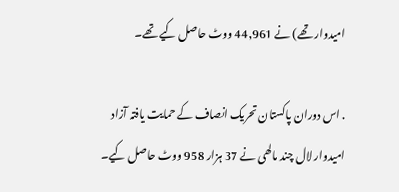امیدوار تھے) نے 44,961 ووٹ حاصل کیے تھے۔

. اس دوران پاکستان تحریک انصاف کے حمایت یافتہ آزاد امیدوار لال چند مالھی نے 37 ہزار 958 ووٹ حاصل کیے۔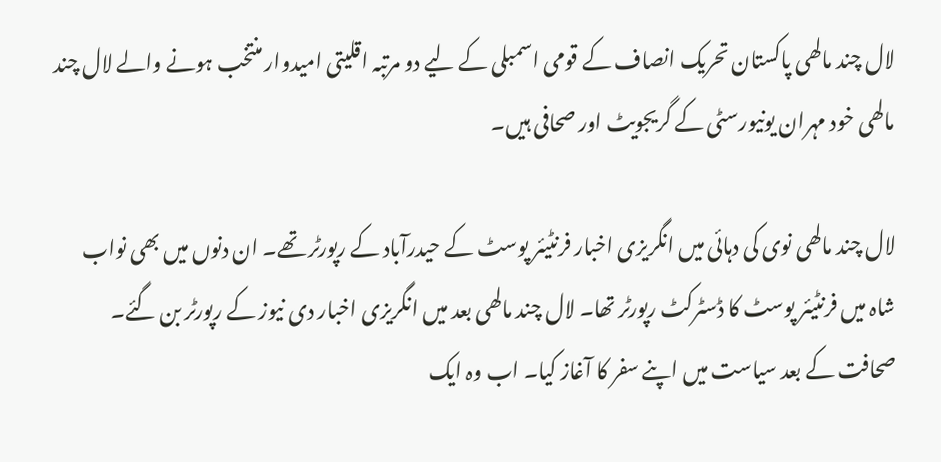لال چند مالھی پاکستان تحریک انصاف کے قومی اسمبلی کے لیے دو مرتبہ اقلیتی امیدوار منتخب ہونے والے لال چند مالھی خود مہران یونیورسٹی کے گریجویٹ اور صحافی ہیں۔

لال چند مالھی نوی کی دہائی میں انگریزی اخبار فرنٹیئر پوسٹ کے حیدرآباد کے رپورٹر تھے۔ ان دنوں میں بھی نواب شاہ میں فرنٹیئر پوسٹ کا ڈسٹرکٹ رپورٹر تھا۔ لال چند مالھی بعد میں انگریزی اخبار دی نیوز کے رپورٹر بن گئے۔ صحافت کے بعد سیاست میں اپنے سفر کا آغاز کیا۔ اب وہ ایک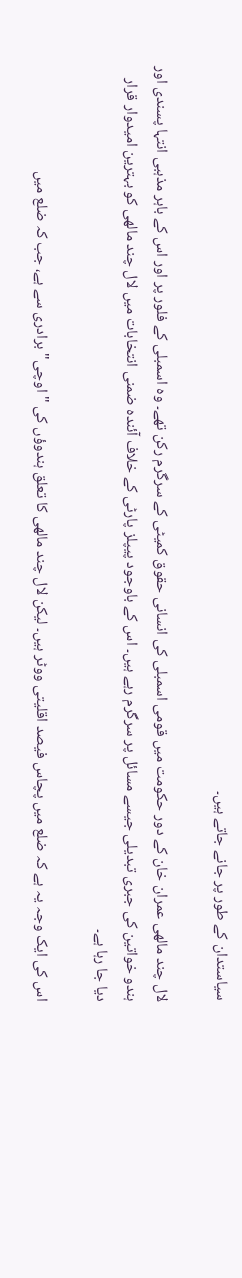سیاستدان کے طور پر جانے جاتے ہیں۔

لال چند مالھی عمران خان کے دور حکومت میں قومی اسمبلی کی انسانی حقوق کمیٹی کے سرگرم رکن تھے۔ وہ اسمبلی کے فلور پر اور اس کے باہر مذہبی انتہا پسندی اور ہندو خواتین کی جبری تبدیلی جیسے مسائل پر سرگرم رہے ہیں۔ اس کے باوجود پیپلز پارٹی کے خلاف آئندہ ضمنی انتخابات میں لال چند مالھی کو بہترین امیدوار قرار دیا جا رہا ہے۔

اس کی ایک وجہ یہ ہے کہ ضلع میں پچاس فیصد اقلیتی ووٹر ہیں۔ لیکن لال چند مالھی کا تعلق ہندوؤں کی "اوچی" برادری سے ہے، جب کہ ضلع میں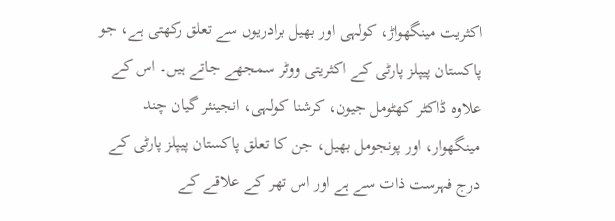اکثریت مینگھواڑ، کولہی اور بھیل برادریوں سے تعلق رکھتی ہے، جو پاکستان پیپلز پارٹی کے اکثریتی ووٹر سمجھے جاتے ہیں۔ اس کے علاوہ ڈاکٹر کھٹومل جیون، کرشنا کولہی، انجینئر گیان چند مینگھوار، اور پونجومل بھیل، جن کا تعلق پاکستان پیپلز پارٹی کے درج فہرست ذات سے ہے اور اس تھر کے علاقے کے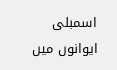اسمبلی ایوانوں میں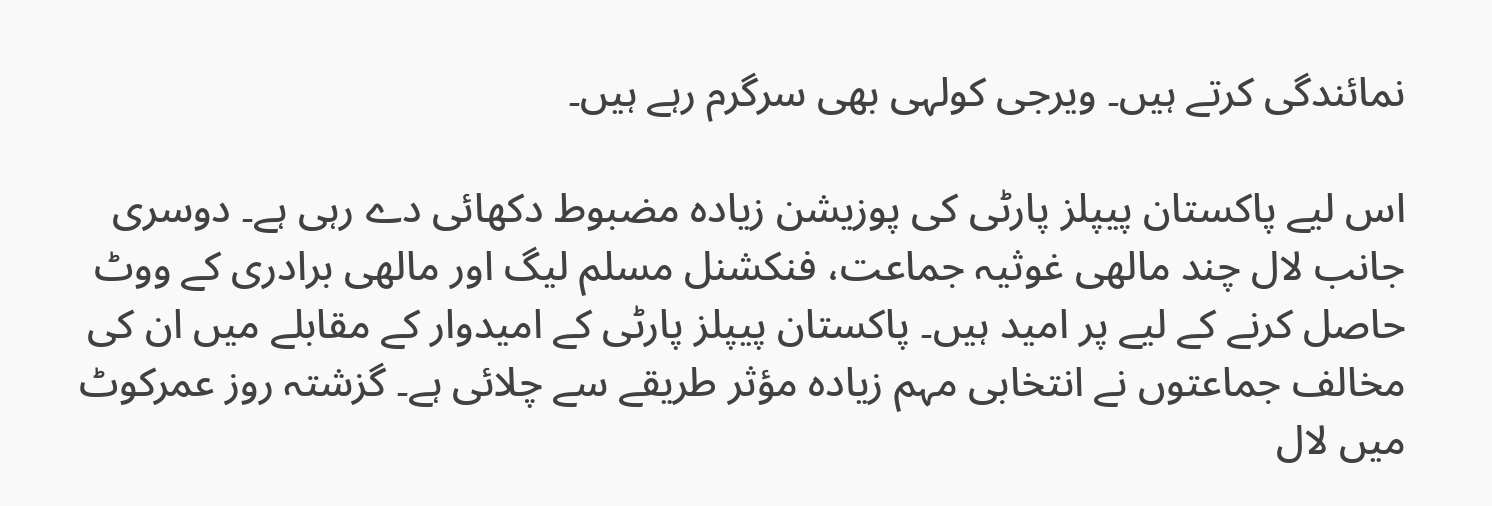نمائندگی کرتے ہیں۔ ویرجی کولہی بھی سرگرم رہے ہیں۔

اس لیے پاکستان پیپلز پارٹی کی پوزیشن زیادہ مضبوط دکھائی دے رہی ہے۔ دوسری جانب لال چند مالھی غوثیہ جماعت، فنکشنل مسلم لیگ اور مالھی برادری کے ووٹ حاصل کرنے کے لیے پر امید ہیں۔ پاکستان پیپلز پارٹی کے امیدوار کے مقابلے میں ان کی مخالف جماعتوں نے انتخابی مہم زیادہ مؤثر طریقے سے چلائی ہے۔ گزشتہ روز عمرکوٹ میں لال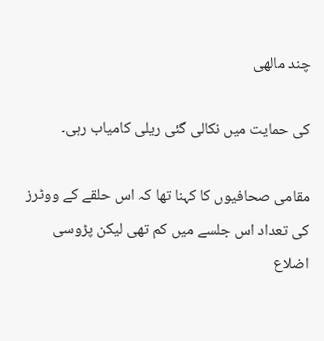چند مالھی

کی حمایت میں نکالی گئی ریلی کامیاب رہی۔

مقامی صحافیوں کا کہنا تھا کہ اس حلقے کے ووٹرز کی تعداد اس جلسے میں کم تھی لیکن پڑوسی اضلاع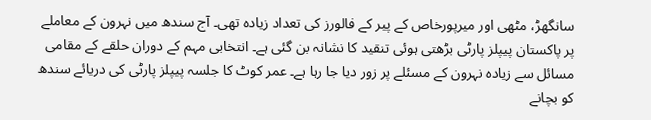سانگھڑ، مٹھی اور میرپورخاص کے پیر کے فالورز کی تعداد زیادہ تھی۔ آج سندھ میں نہرون کے معاملے پر پاکستان پیپلز پارٹی بڑھتی ہوئی تنقید کا نشانہ بن گئی ہے۔ انتخابی مہم کے دوران حلقے کے مقامی مسائل سے زیادہ نہرون کے مسئلے پر زور دیا جا رہا ہے۔ عمر کوٹ کا جلسہ پیپلز پارٹی کی دریائے سندھ کو بچانے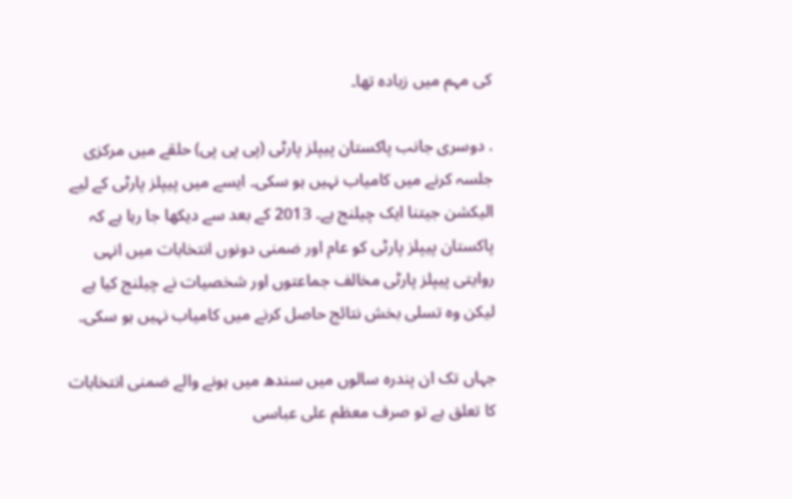کی مہم میں زیادہ تھا۔

. دوسری جانب پاکستان پیپلز پارٹی (پی پی پی) حلقے میں مرکزی جلسہ کرنے میں کامیاب نہیں ہو سکی۔ ایسے میں پیپلز پارٹی کے لیے الیکشن جیتنا ایک چیلنج ہے۔ 2013 کے بعد سے دیکھا جا رہا ہے کہ پاکستان پیپلز پارٹی کو عام اور ضمنی دونوں انتخابات میں انہی روایتی پیپلز پارٹی مخالف جماعتوں اور شخصیات نے چیلنج کیا ہے لیکن وہ تسلی بخش نتائج حاصل کرنے میں کامیاب نہیں ہو سکی۔

جہاں تک ان پندرہ سالوں میں سندھ میں ہونے والے ضمنی انتخابات کا تعلق ہے تو صرف معظم علی عباسی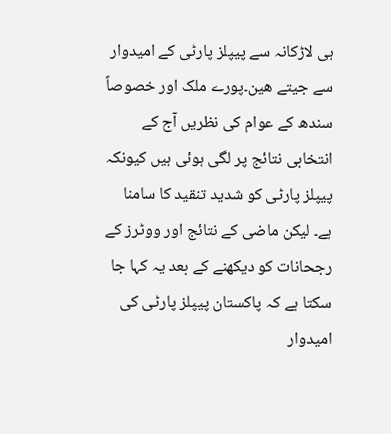ہی لاڑکانہ سے پیپلز پارٹی کے امیدوار سے جیتے ھین۔پورے ملک اور خصوصاً سندھ کے عوام کی نظریں آج کے انتخابی نتائج پر لگی ہوئی ہیں کیونکہ پیپلز پارٹی کو شدید تنقید کا سامنا ہے۔ لیکن ماضی کے نتائج اور ووٹرز کے رجحانات کو دیکھنے کے بعد یہ کہا جا سکتا ہے کہ پاکستان پیپلز پارٹی کی امیدوار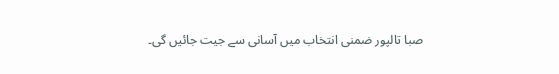صبا تالپور ضمنی انتخاب میں آسانی سے جیت جائیں گی۔